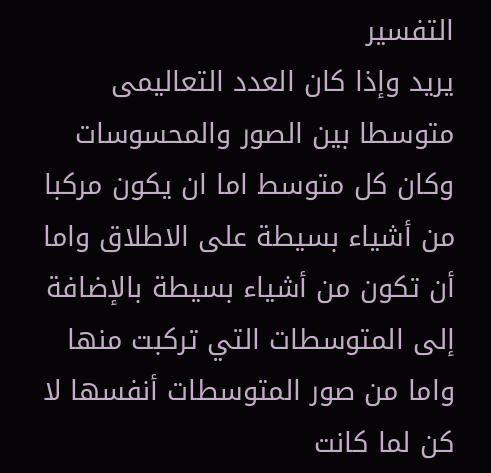التفسير
يريد وإذا كان العدد التعاليمى متوسطا بين الصور والمحسوسات وكان كل متوسط اما ان يكون مركبا من أشياء بسيطة على الاطلاق واما أن تكون من أشياء بسيطة بالإضافة إلى المتوسطات التي تركبت منها واما من صور المتوسطات أنفسها لا كن لما كانت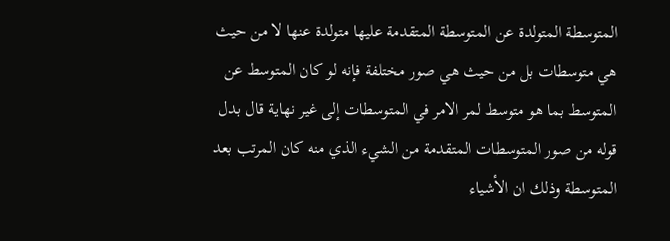المتوسطة المتولدة عن المتوسطة المتقدمة عليها متولدة عنها لا من حيث هي متوسطات بل من حيث هي صور مختلفة فإنه لو كان المتوسط عن المتوسط بما هو متوسط لمر الامر في المتوسطات إلى غير نهاية قال بدل قوله من صور المتوسطات المتقدمة من الشيء الذي منه كان المرتب بعد المتوسطة وذلك ان الأشياء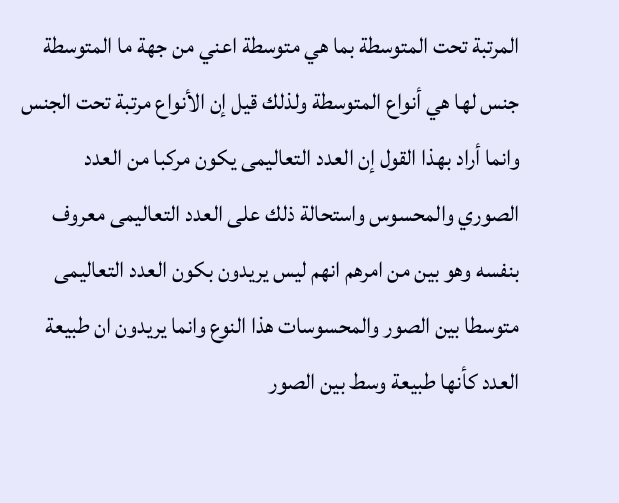المرتبة تحت المتوسطة بما هي متوسطة اعني من جهة ما المتوسطة جنس لها هي أنواع المتوسطة ولذلك قيل إن الأنواع مرتبة تحت الجنس وانما أراد بهذا القول إن العدد التعاليمى يكون مركبا من العدد الصوري والمحسوس واستحالة ذلك على العدد التعاليمى معروف بنفسه وهو بين من امرهم انهم ليس يريدون بكون العدد التعاليمى متوسطا بين الصور والمحسوسات هذا النوع وانما يريدون ان طبيعة العدد كأنها طبيعة وسط بين الصور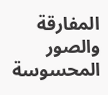المفارقة والصور المحسوسة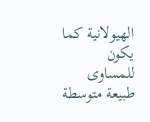الهيولانية كما يكون للمساوى طبيعة متوسطة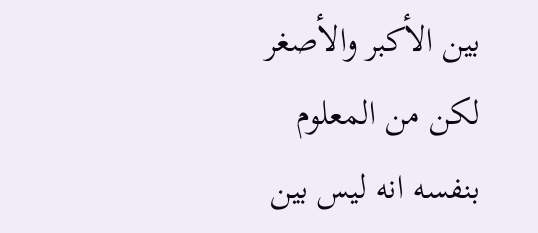بين الأكبر والأصغر لكن من المعلوم بنفسه انه ليس بين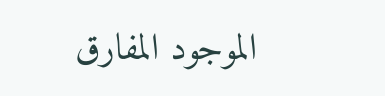الموجود المفارق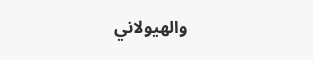والهيولاني